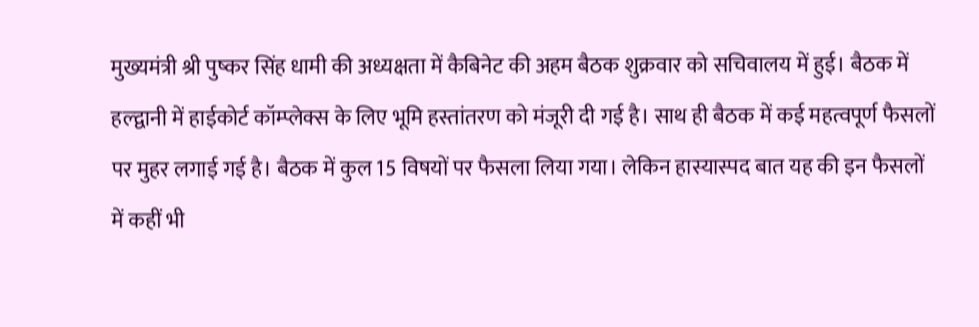मुख्यमंत्री श्री पुष्कर सिंह धामी की अध्यक्षता में कैबिनेट की अहम बैठक शुक्रवार को सचिवालय में हुई। बैठक में हल्द्वानी में हाईकोर्ट कॉम्प्लेक्स के लिए भूमि हस्तांतरण को मंजूरी दी गई है। साथ ही बैठक में कई महत्वपूर्ण फैसलों पर मुहर लगाई गई है। बैठक में कुल 15 विषयों पर फैसला लिया गया। लेकिन हास्यास्पद बात यह की इन फैसलों में कहीं भी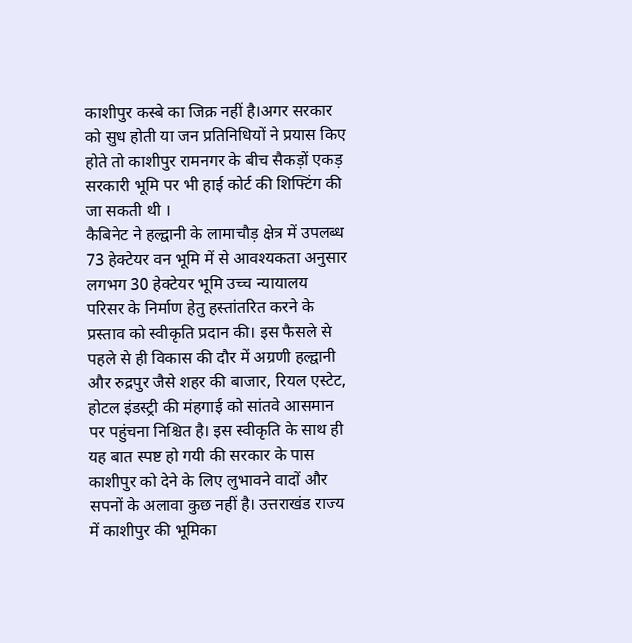काशीपुर कस्बे का जिक्र नहीं है।अगर सरकार को सुध होती या जन प्रतिनिधियों ने प्रयास किए होते तो काशीपुर रामनगर के बीच सैकड़ों एकड़ सरकारी भूमि पर भी हाई कोर्ट की शिफ्टिंग की जा सकती थी ।
कैबिनेट ने हल्द्वानी के लामाचौड़ क्षेत्र में उपलब्ध 73 हेक्टेयर वन भूमि में से आवश्यकता अनुसार लगभग 30 हेक्टेयर भूमि उच्च न्यायालय परिसर के निर्माण हेतु हस्तांतरित करने के प्रस्ताव को स्वीकृति प्रदान की। इस फैसले से पहले से ही विकास की दौर में अग्रणी हल्द्वानी और रुद्रपुर जैसे शहर की बाजार, रियल एस्टेट, होटल इंडस्ट्री की मंहगाई को सांतवे आसमान पर पहुंचना निश्चित है। इस स्वीकृति के साथ ही यह बात स्पष्ट हो गयी की सरकार के पास काशीपुर को देने के लिए लुभावने वादों और सपनों के अलावा कुछ नहीं है। उत्तराखंड राज्य में काशीपुर की भूमिका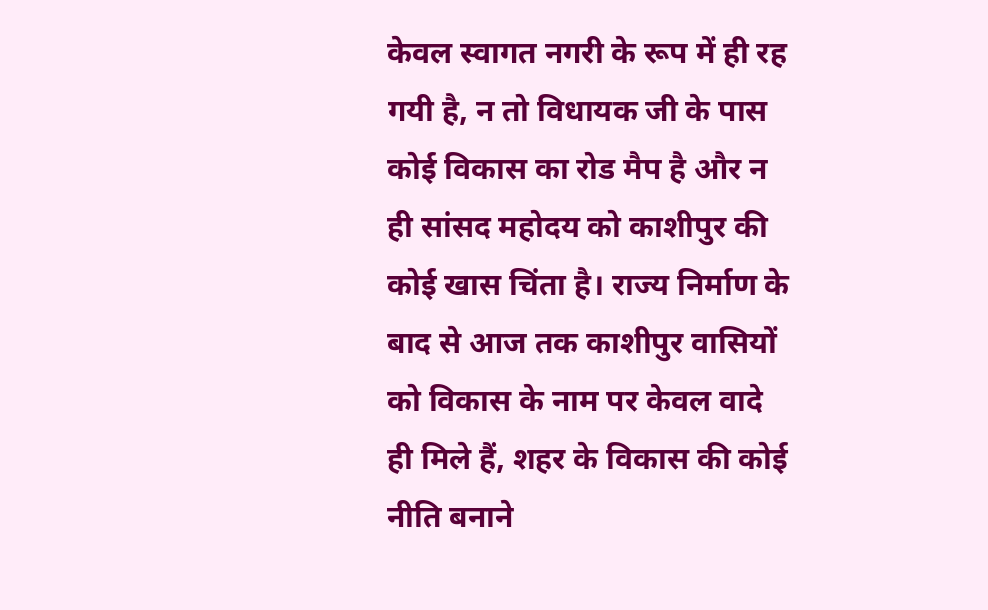केवल स्वागत नगरी के रूप में ही रह गयी है, न तो विधायक जी के पास कोई विकास का रोड मैप है और न ही सांसद महोदय को काशीपुर की कोई खास चिंता है। राज्य निर्माण के बाद से आज तक काशीपुर वासियों को विकास के नाम पर केवल वादे ही मिले हैं, शहर के विकास की कोई नीति बनाने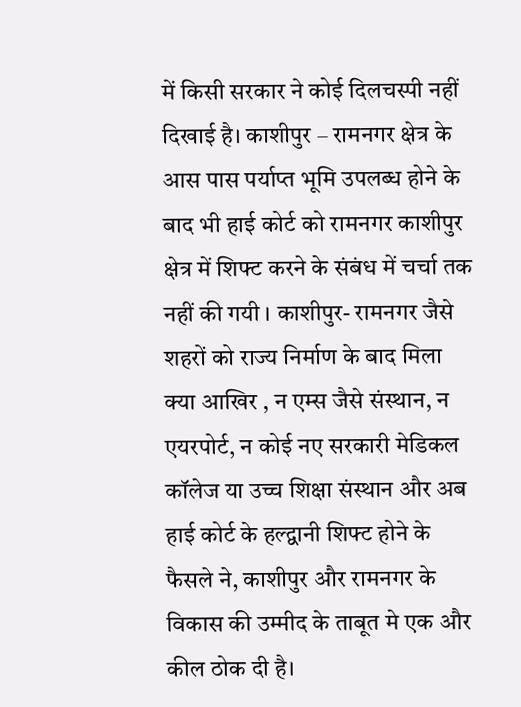में किसी सरकार ने कोई दिलचस्पी नहीं दिखाई है। काशीपुर – रामनगर क्षेत्र के आस पास पर्याप्त भूमि उपलब्ध होने के बाद भी हाई कोर्ट को रामनगर काशीपुर क्षेत्र में शिफ्ट करने के संबंध में चर्चा तक नहीं की गयी । काशीपुर- रामनगर जैसे शहरों को राज्य निर्माण के बाद मिला क्या आखिर , न एम्स जैसे संस्थान, न एयरपोर्ट, न कोई नए सरकारी मेडिकल कॉलेज या उच्च शिक्षा संस्थान और अब हाई कोर्ट के हल्द्वानी शिफ्ट होने के फैसले ने, काशीपुर और रामनगर के विकास की उम्मीद के ताबूत मे एक और कील ठोक दी है।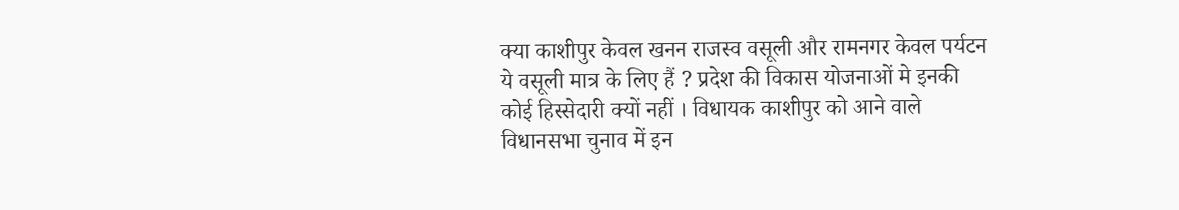क्या काशीपुर केवल खनन राजस्व वसूली और रामनगर केवल पर्यटन ये वसूली मात्र के लिए हैं ? प्रदेश की विकास योजनाओं मे इनकी कोई हिस्सेदारी क्यों नहीं । विधायक काशीपुर को आने वाले विधानसभा चुनाव में इन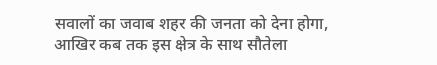सवालों का जवाब शहर की जनता को देना होगा, आखिर कब तक इस क्षेत्र के साथ सौतेला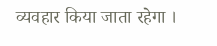व्यवहार किया जाता रहेगा ।